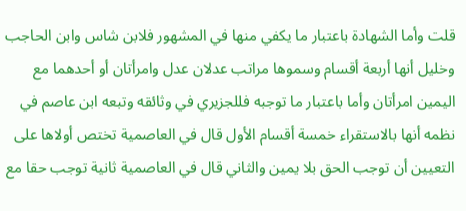قلت وأما الشهادة باعتبار ما يكفي منها في المشهور فلابن شاس وابن الحاجب وخليل أنها أربعة أقسام وسموها مراتب عدلان عدل وامرأتان أو أحدهما مع اليمين امرأتان وأما باعتبار ما توجبه فللجزيري في وثائقه وتبعه ابن عاصم في نظمه أنها بالاستقراء خمسة أقسام الأول قال في العاصمية تختص أولاها على التعيين أن توجب الحق بلا يمين والثاني قال في العاصمية ثانية توجب حقا مع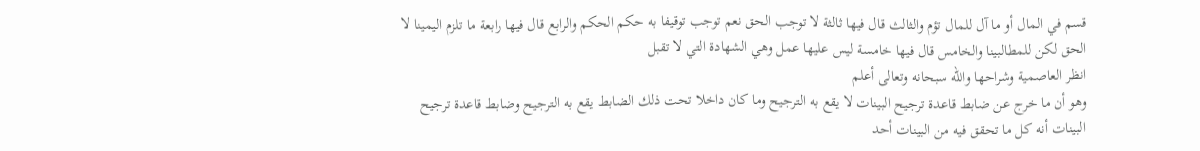قسم في المال أو ما آل للمال تؤم والثالث قال فيها ثالثة لا توجب الحق نعم توجب توقيفا به حكم الحكم والرابع قال فيها رابعة ما تلزم اليمينا لا الحق لكن للمطالبينا والخامس قال فيها خامسة ليس عليها عمل وهي الشهادة التي لا تقبل
انظر العاصمية وشراحها والله سبحانه وتعالى أعلم
وهو أن ما خرج عن ضابط قاعدة ترجيح البينات لا يقع به الترجيح وما كان داخلا تحت ذلك الضابط يقع به الترجيح وضابط قاعدة ترجيح البينات أنه كل ما تحقق فيه من البينات أحد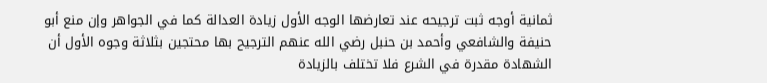ثمانية أوجه ثبت ترجيحه عند تعارضها الوجه الأول زيادة العدالة كما في الجواهر وإن منع أبو حنيفة والشافعي وأحمد بن حنبل رضي الله عنهم الترجيح بها محتجين بثلاثة وجوه الأول أن الشهادة مقدرة في الشرع فلا تختلف بالزيادة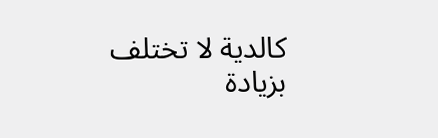كالدية لا تختلف بزيادة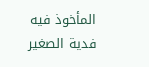المأخوذ فيه فدية الصغير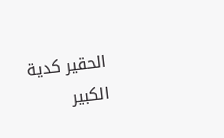الحقير كدية الكبير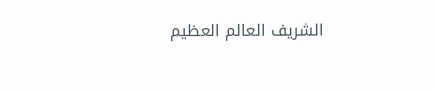الشريف العالم العظيم